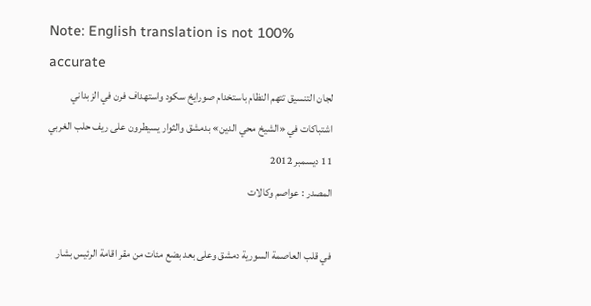Note: English translation is not 100% accurate
لجان التنسيق تتهم النظام باستخدام صورايخ سكود واستهداف فرن في الزبداني
اشتباكات في «الشيخ محي الدين» بدمشق والثوار يسيطرون على ريف حلب الغربي
11 ديسمبر 2012
المصدر : عواصم وكالات

في قلب العاصمة السورية دمشق وعلى بعد بضع مئات من مقر اقامة الرئيس بشار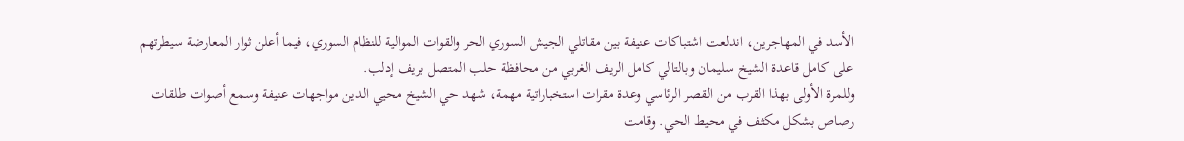الأسد في المهاجرين، اندلعت اشتباكات عنيفة بين مقاتلي الجيش السوري الحر والقوات الموالية للنظام السوري، فيما أعلن ثوار المعارضة سيطرتهم على كامل قاعدة الشيخ سليمان وبالتالي كامل الريف الغربي من محافظة حلب المتصل بريف إدلب.
وللمرة الأولى بهذا القرب من القصر الرئاسي وعدة مقرات استخباراتية مهمة، شهد حي الشيخ محيي الدين مواجهات عنيفة وسمع أصوات طلقات رصاص بشكل مكثف في محيط الحي. وقامت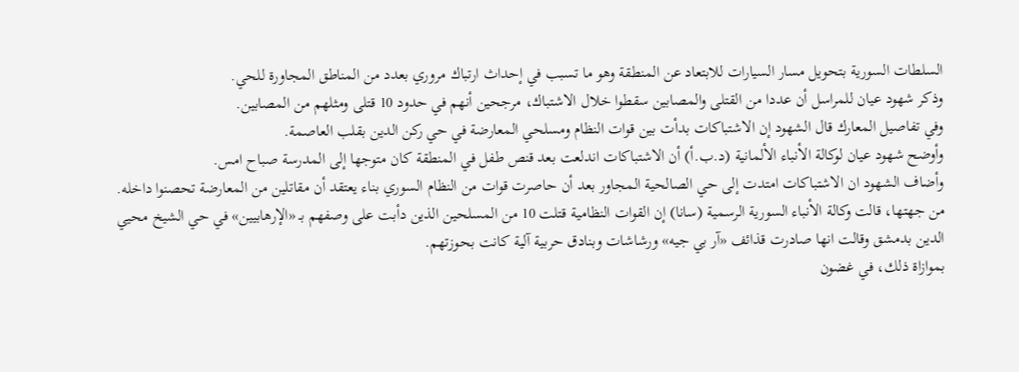السلطات السورية بتحويل مسار السيارات للابتعاد عن المنطقة وهو ما تسبب في إحداث ارتباك مروري بعدد من المناطق المجاورة للحي.
وذكر شهود عيان للمراسل أن عددا من القتلى والمصابين سقطوا خلال الاشتباك، مرجحين أنهم في حدود 10 قتلى ومثلهم من المصابين.
وفي تفاصيل المعارك قال الشهود إن الاشتباكات بدأت بين قوات النظام ومسلحي المعارضة في حي ركن الدين بقلب العاصمة.
وأوضح شهود عيان لوكالة الأنباء الألمانية (د.ب.أ) أن الاشتباكات اندلعت بعد قنص طفل في المنطقة كان متوجها إلى المدرسة صباح امس.
وأضاف الشهود ان الاشتباكات امتدت إلى حي الصالحية المجاور بعد أن حاصرت قوات من النظام السوري بناء يعتقد أن مقاتلين من المعارضة تحصنوا داخله.
من جهتها، قالت وكالة الأنباء السورية الرسمية (سانا) إن القوات النظامية قتلت 10 من المسلحين الذين دأبت على وصفهم بـ «الإرهابيين» في حي الشيخ محيي الدين بدمشق وقالت انها صادرت قذائف «آر بي جيه» ورشاشات وبنادق حربية آلية كانت بحوزتهم.
بموازاة ذلك، في غضون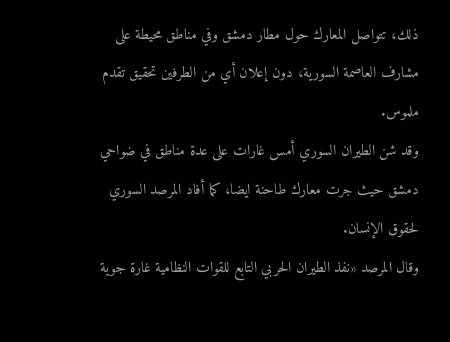ذلك، تتواصل المعارك حول مطار دمشق وفي مناطق محيطة على مشارف العاصمة السورية، دون إعلان أي من الطرفين تحقيق تقدم ملموس.
وقد شن الطيران السوري أمس غارات على عدة مناطق في ضواحي دمشق حيث جرت معارك طاحنة ايضا، كما أفاد المرصد السوري لحقوق الإنسان.
وقال المرصد «نفذ الطيران الحربي التابع للقوات النظامية غارة جوية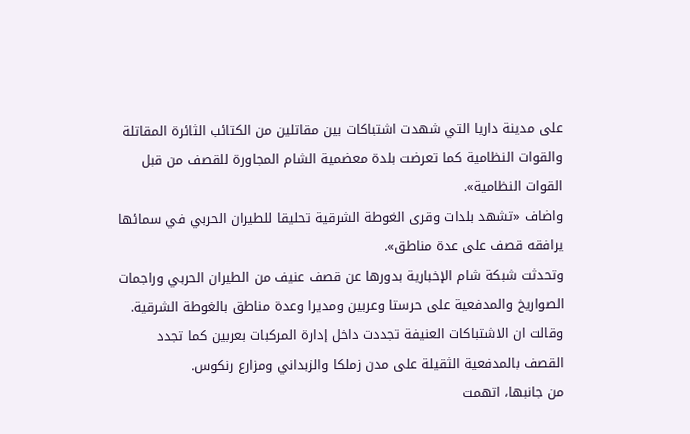على مدينة داريا التي شهدت اشتباكات بين مقاتلين من الكتائب الثائرة المقاتلة والقوات النظامية كما تعرضت بلدة معضمية الشام المجاورة للقصف من قبل القوات النظامية».
واضاف «تشهد بلدات وقرى الغوطة الشرقية تحليقا للطيران الحربي في سمائها يرافقه قصف على عدة مناطق».
وتحدثت شبكة شام الإخبارية بدورها عن قصف عنيف من الطيران الحربي وراجمات الصواريخ والمدفعية على حرستا وعربين ومديرا وعدة مناطق بالغوطة الشرقية.
وقالت ان الاشتباكات العنيفة تجددت داخل إدارة المركبات بعربين كما تجدد القصف بالمدفعية الثقيلة على مدن زملكا والزبداني ومزارع رنكوس.
من جانبها، اتهمت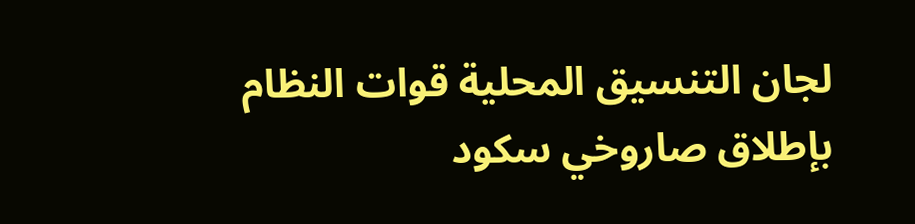لجان التنسيق المحلية قوات النظام بإطلاق صاروخي سكود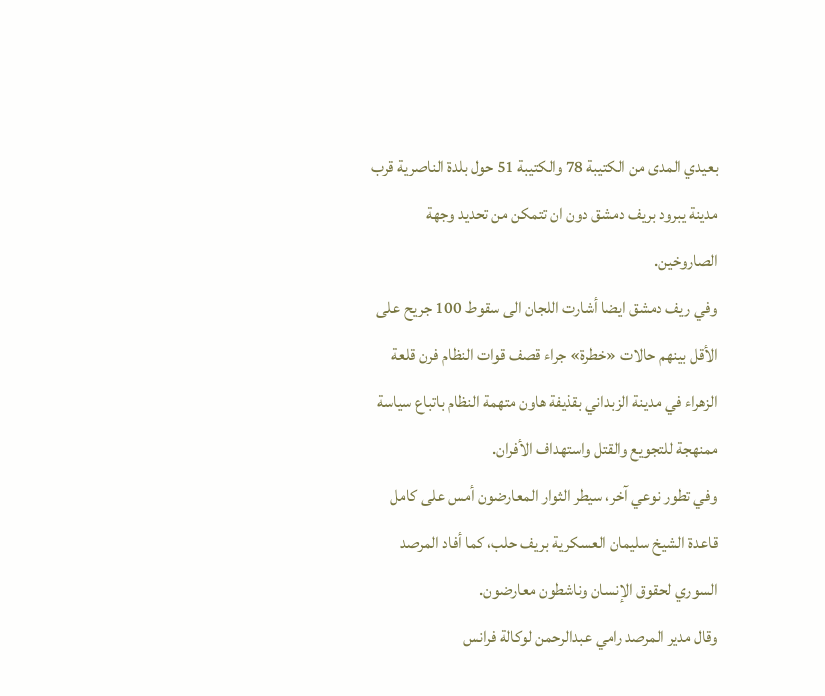بعيدي المدى من الكتيبة 78 والكتيبة 51 حول بلدة الناصرية قرب مدينة يبرود بريف دمشق دون ان تتمكن من تحديد وجهة الصاروخين.
وفي ريف دمشق ايضا أشارت اللجان الى سقوط 100 جريح على الأقل بينهم حالات «خطرة» جراء قصف قوات النظام فرن قلعة الزهراء في مدينة الزبداني بقذيفة هاون متهمة النظام باتباع سياسة ممنهجة للتجويع والقتل واستهداف الأفران.
وفي تطور نوعي آخر، سيطر الثوار المعارضون أمس على كامل قاعدة الشيخ سليمان العسكرية بريف حلب، كما أفاد المرصد السوري لحقوق الإنسان وناشطون معارضون.
وقال مدير المرصد رامي عبدالرحمن لوكالة فرانس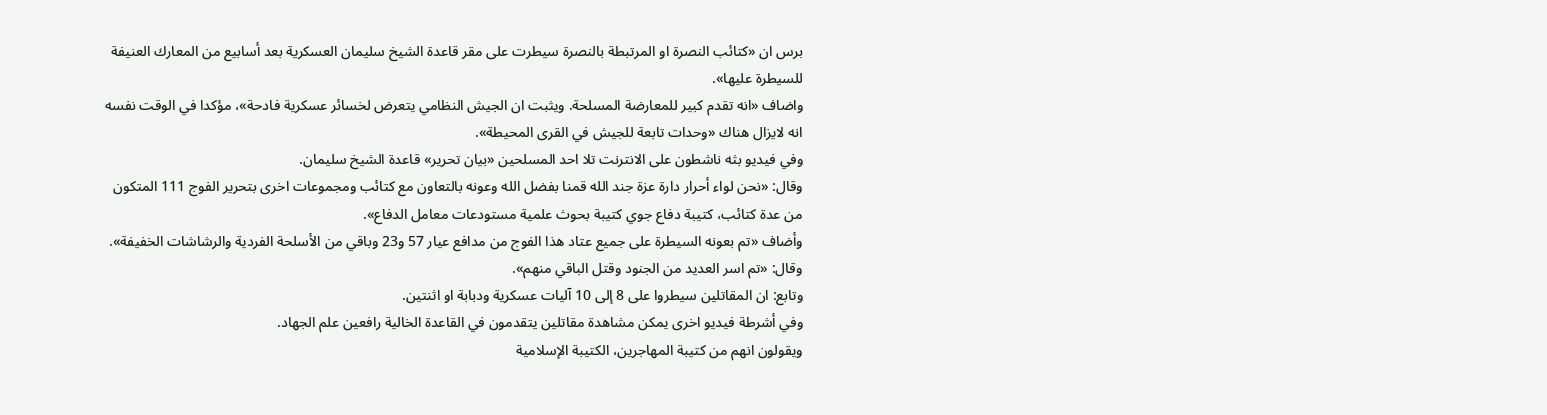برس ان «كتائب النصرة او المرتبطة بالنصرة سيطرت على مقر قاعدة الشيخ سليمان العسكرية بعد أسابيع من المعارك العنيفة للسيطرة عليها».
واضاف «انه تقدم كبير للمعارضة المسلحة. ويثبت ان الجيش النظامي يتعرض لخسائر عسكرية فادحة»، مؤكدا في الوقت نفسه انه لايزال هناك «وحدات تابعة للجيش في القرى المحيطة».
وفي فيديو بثه ناشطون على الانترنت تلا احد المسلحين «بيان تحرير» قاعدة الشيخ سليمان.
وقال: «نحن لواء أحرار دارة عزة جند الله قمنا بفضل الله وعونه بالتعاون مع كتائب ومجموعات اخرى بتحرير الفوج 111 المتكون من عدة كتائب، كتيبة دفاع جوي كتيبة بحوث علمية مستودعات معامل الدفاع».
وأضاف «تم بعونه السيطرة على جميع عتاد هذا الفوج من مدافع عيار 57 و23 وباقي من الأسلحة الفردية والرشاشات الخفيفة».
وقال: «تم اسر العديد من الجنود وقتل الباقي منهم».
وتابع: ان المقاتلين سيطروا على 8 إلى 10 آليات عسكرية ودبابة او اثنتين.
وفي أشرطة فيديو اخرى يمكن مشاهدة مقاتلين يتقدمون في القاعدة الخالية رافعين علم الجهاد.
ويقولون انهم من كتيبة المهاجرين، الكتيبة الإسلامية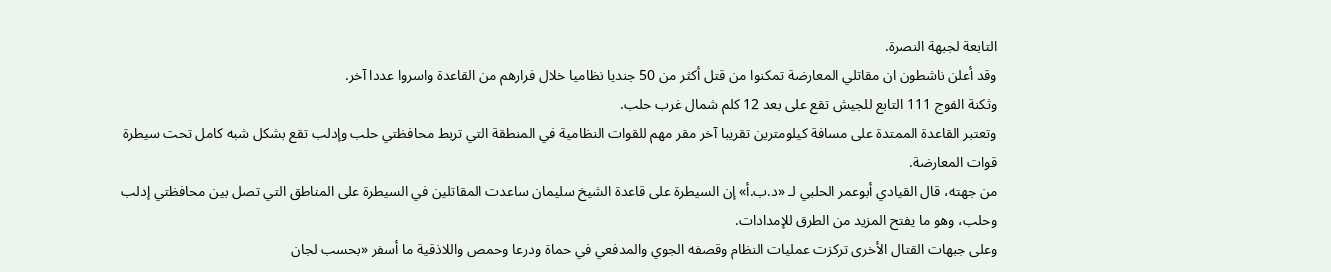التابعة لجبهة النصرة.
وقد أعلن ناشطون ان مقاتلي المعارضة تمكنوا من قتل أكثر من 50 جنديا نظاميا خلال فرارهم من القاعدة واسروا عددا آخر.
وثكنة الفوج 111 التابع للجيش تقع على بعد 12 كلم شمال غرب حلب.
وتعتبر القاعدة الممتدة على مسافة كيلومترين تقريبا آخر مقر مهم للقوات النظامية في المنطقة التي تربط محافظتي حلب وإدلب تقع بشكل شبه كامل تحت سيطرة قوات المعارضة.
من جهته، قال القيادي أبوعمر الحلبي لـ «د.ب.أ» إن السيطرة على قاعدة الشيخ سليمان ساعدت المقاتلين في السيطرة على المناطق التي تصل بين محافظتي إدلب وحلب، وهو ما يفتح المزيد من الطرق للإمدادات.
وعلى جبهات القتال الأخرى تركزت عمليات النظام وقصفه الجوي والمدفعي في حماة ودرعا وحمص واللاذقية ما أسفر «بحسب لجان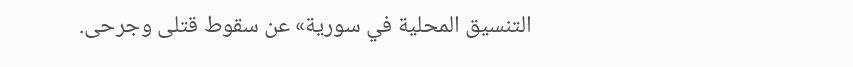التنسيق المحلية في سورية» عن سقوط قتلى وجرحى.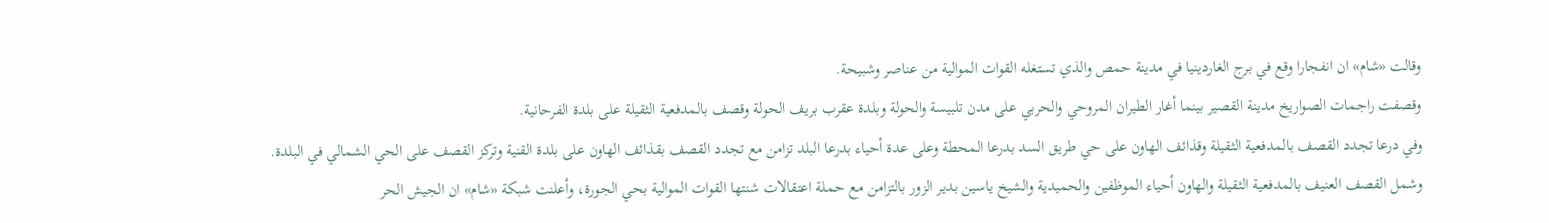وقالت «شام» ان انفجارا وقع في برج الغاردينيا في مدينة حمص والذي تستغله القوات الموالية من عناصر وشبيحة.
وقصفت راجمات الصواريخ مدينة القصير بينما أغار الطيران المروحي والحربي على مدن تلبيسة والحولة وبلدة عقرب بريف الحولة وقصف بالمدفعية الثقيلة على بلدة الفرحانية.
وفي درعا تجدد القصف بالمدفعية الثقيلة وقذائف الهاون على حي طريق السد بدرعا المحطة وعلى عدة أحياء بدرعا البلد تزامن مع تجدد القصف بقذائف الهاون على بلدة القنية وتركز القصف على الحي الشمالي في البلدة.
وشمل القصف العنيف بالمدفعية الثقيلة والهاون أحياء الموظفين والحميدية والشيخ ياسين بدير الزور بالتزامن مع حملة اعتقالات شنتها القوات الموالية بحي الجورة، وأعلنت شبكة «شام» ان الجيش الحر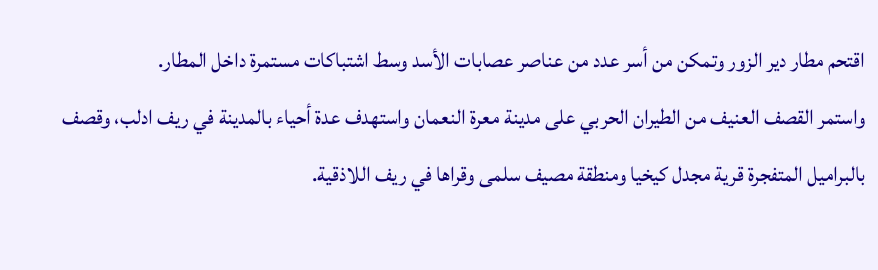اقتحم مطار دير الزور وتمكن من أسر عدد من عناصر عصابات الأسد وسط اشتباكات مستمرة داخل المطار.
واستمر القصف العنيف من الطيران الحربي على مدينة معرة النعمان واستهدف عدة أحياء بالمدينة في ريف ادلب، وقصف بالبراميل المتفجرة قرية مجدل كيخيا ومنطقة مصيف سلمى وقراها في ريف اللاذقية.